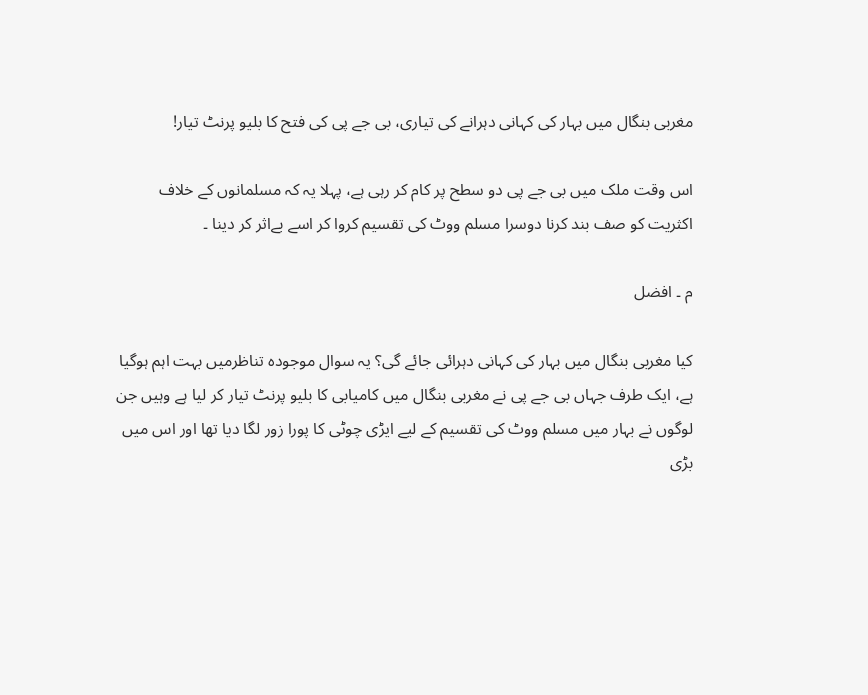مغربی بنگال میں بہار کی کہانی دہرانے کی تیاری، بی جے پی کی فتح کا بلیو پرنٹ تیار!

اس وقت ملک میں بی جے پی دو سطح پر کام کر رہی ہے، پہلا یہ کہ مسلمانوں کے خلاف اکثریت کو صف بند کرنا دوسرا مسلم ووٹ کی تقسیم کروا کر اسے بےاثر کر دینا ۔

م ۔ افضل

کیا مغربی بنگال میں بہار کی کہانی دہرائی جائے گی؟ یہ سوال موجودہ تناظرمیں بہت اہم ہوگیا ہے، ایک طرف جہاں بی جے پی نے مغربی بنگال میں کامیابی کا بلیو پرنٹ تیار کر لیا ہے وہیں جن لوگوں نے بہار میں مسلم ووٹ کی تقسیم کے لیے ایڑی چوٹی کا پورا زور لگا دیا تھا اور اس میں بڑی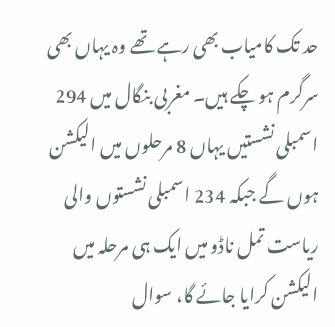حد تک کامیاب بھی رہے تھے وہ یہاں بھی سرگرم ہو چکے ہیں۔ مغربی بنگال میں 294 اسمبلی نشستیں یہاں 8 مرحلوں میں الیکشن ہوں گے جبکہ 234 اسمبلی نشستوں والی ریاست تمل ناڈو میں ایک ہی مرحلہ میں الیکشن کرایا جائے گا، سوال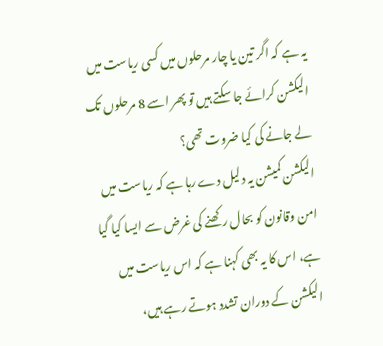یہ ہے کہ اگر تین یا چار مرحلوں میں کسی ریاست میں الیکشن کرائے جا سکتے ہیں تو پھر اسے 8 مرحلوں تک لے جانے کی کیا ضروت تھی؟
الیکشن کمیشن یہ دلیل دے رہا ہے کہ ریاست میں امن وقانون کو بحال رکھنے کی غرض سے ایسا کیا گیا ہے، اس کا یہ بھی کہنا ہے کہ اس ریاست میں الیکشن کے دوران تشدد ہوتے رہے ہیں،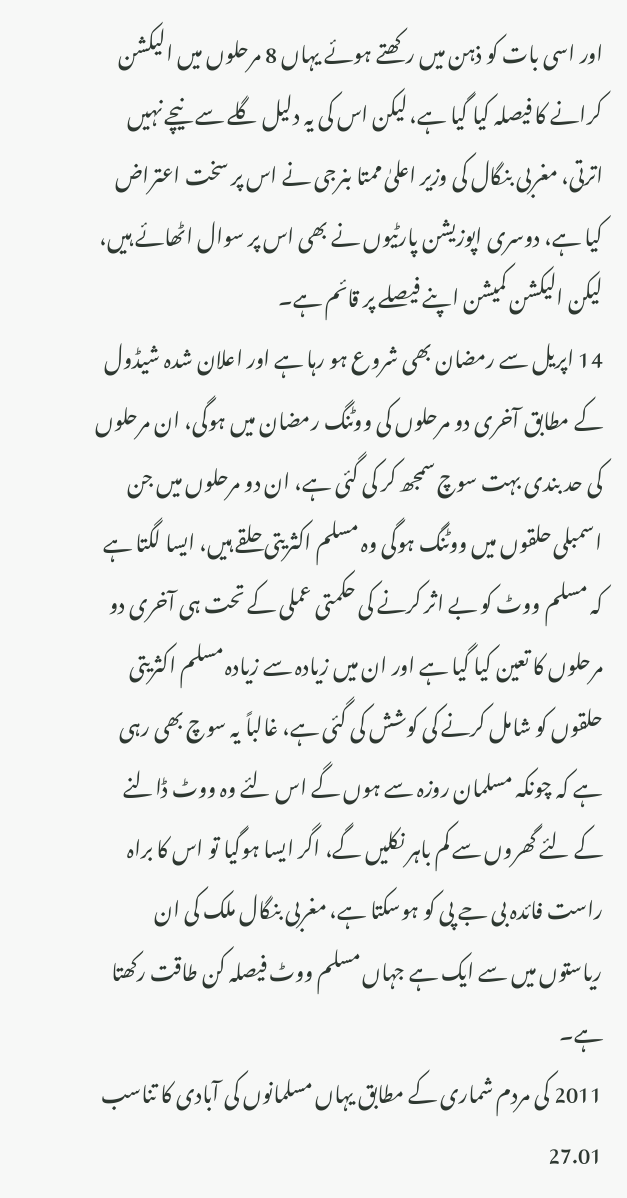اور اسی بات کو ذہن میں رکھتے ہوئے یہاں 8 مرحلوں میں الیکشن کرانے کا فیصلہ کیا گیا ہے، لیکن اس کی یہ دلیل گلے سے نیچے نہیں اترتی، مغربی بنگال کی وزیر اعلیٰ ممتا بنرجی نے اس پر سخت اعتراض کیا ہے، دوسری اپوزیشن پارٹیوں نے بھی اس پر سوال اٹھائے ہیں، لیکن الیکشن کمیشن اپنے فیصلے پر قائم ہے۔
14 اپریل سے رمضان بھی شروع ہو رہا ہے اور اعلان شدہ شیڈول کے مطابق آخری دو مرحلوں کی ووٹنگ رمضان میں ہوگی، ان مرحلوں کی حد بندی بہت سوچ سمجھ کر کی گئی ہے، ان دو مرحلوں میں جن اسمبلی حلقوں میں ووٹنگ ہوگی وہ مسلم اکثریتی حلقے ہیں، ایسا لگتا ہے کہ مسلم ووٹ کو بے اثر کرنے کی حکمتی عملی کے تحت ہی آخری دو مرحلوں کا تعین کیا گیا ہے اور ان میں زیادہ سے زیادہ مسلم اکثریتی حلقوں کو شامل کرنے کی کوشش کی گئی ہے، غالباً یہ سوچ بھی رہی ہے کہ چونکہ مسلمان روزہ سے ہوں گے اس لئے وہ ووٹ ڈالنے کے لئے گھروں سے کم باہر نکلیں گے، اگر ایسا ہوگیا تو اس کا براہ راست فائدہ بی جے پی کو ہوسکتا ہے، مغربی بنگال ملک کی ان ریاستوں میں سے ایک ہے جہاں مسلم ووٹ فیصلہ کن طاقت رکھتا ہے۔
2011 کی مردم شماری کے مطابق یہاں مسلمانوں کی آبادی کا تناسب 27.01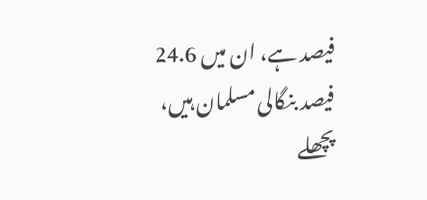فیصد ہے، ان میں 24.6 فیصد بنگالی مسلمان ہیں، پچھلے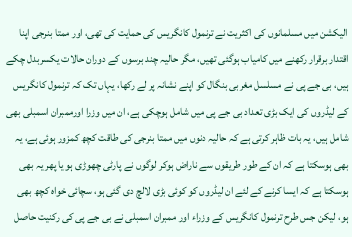الیکشن میں مسلمانوں کی اکثریت نے ترنمول کانگریس کی حمایت کی تھی، اور ممتا بنرجی اپنا اقتدار برقرار رکھنے میں کامیاب ہوگئی تھیں، مگر حالیہ چند برسوں کے دوران حالات یکسربدل چکے ہیں، بی جے پی نے مسلسل مغربی بنگال کو اپنے نشانہ پر لے رکھا، یہاں تک کہ ترنمول کانگریس کے لیڈروں کی ایک بڑی تعداد بی جے پی میں شامل ہوچکی ہے، ان میں وزرا اورممبران اسمبلی بھی شامل ہیں، یہ بات ظاہر کرتی ہے کہ حالیہ دنوں میں ممتا بنرجی کی طاقت کچھ کمزور ہوئی ہے، یہ بھی ہوسکتا ہے کہ ان کے طور طریقوں سے ناراض ہوکر لوگوں نے پارٹی چھوڑی ہو یا پھر یہ بھی ہوسکتا ہے کہ ایسا کرنے کے لئے ان لیڈروں کو کوئی بڑی لالچ دی گئی ہو، سچائی خواہ کچھ بھی ہو، لیکن جس طرح ترنمول کانگریس کے وزراء اور ممبران اسمبلی نے بی جے پی کی رکنیت حاصل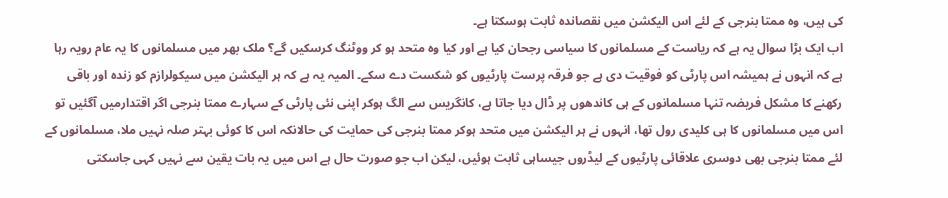کی ہیں، وہ ممتا بنرجی کے لئے اس الیکشن میں نقصاندہ ثابت ہوسکتا ہے۔
اب ایک بڑا سوال یہ ہے کہ ریاست کے مسلمانوں کا سیاسی رجحان کیا ہے اور کیا وہ متحد ہو کر ووٹنگ کرسکیں گے؟ ملک بھر میں مسلمانوں کا یہ عام رویہ رہا ہے کہ انہوں نے ہمیشہ اس پارٹی کو فوقیت دی ہے جو فرقہ پرست پارٹیوں کو شکست دے سکے۔ المیہ یہ ہے کہ ہر الیکشن میں سیکولرازم کو زندہ اور باقی رکھنے کا مشکل فریضہ تنہا مسلمانوں کے ہی کاندھوں پر ڈال دیا جاتا ہے، کانگریس سے الگ ہوکر اپنی نئی پارٹی کے سہارے ممتا بنرجی اگر اقتدارمیں آگئیں تو اس میں مسلمانوں کا ہی کلیدی رول تھا، انہوں نے ہر الیکشن میں متحد ہوکر ممتا بنرجی کی حمایت کی حالانکہ اس کا کوئی بہتر صلہ نہیں ملا، مسلمانوں کے لئے ممتا بنرجی بھی دوسری علاقائی پارٹیوں کے لیڈروں جیساہی ثابت ہوئیں، لیکن اب جو صورت حال ہے اس میں یہ بات یقین سے نہیں کہی جاسکتی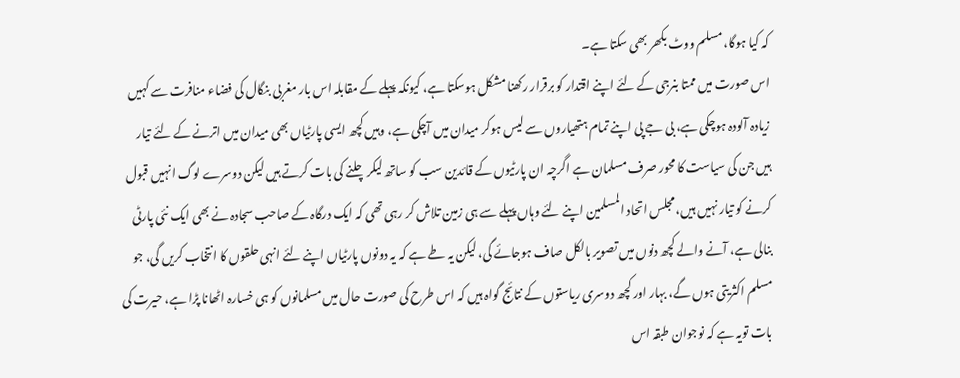کہ کیا ہوگا، مسلم ووٹ بکھر بھی سکتا ہے۔
اس صورت میں ممتا بنرجی کے لئے اپنے اقتدار کو برقرار رکھنا مشکل ہوسکتا ہے، کیونکہ پہلے کے مقابلہ اس بار مغربی بنگال کی فضاء منافرت سے کہیں زیادہ آلودہ ہوچکی ہے، بی جے پی اپنے تمام ہتھیاروں سے لیس ہوکر میدان میں آچکی ہے، وہیں کچھ ایسی پارٹیاں بھی میدان میں اترنے کے لئے تیار ہیں جن کی سیاست کا محور صرف مسلمان ہے اگرچہ ان پارٹیوں کے قائدین سب کو ساتھ لیکر چلنے کی بات کرتے ہیں لیکن دوسرے لوگ انہیں قبول کرنے کو تیار نہیں ہیں، مجلس اتحاد المسلمین اپنے لئے وہاں پہلے سے ہی زمین تلاش کر رہی تھی کہ ایک درگاہ کے صاحب سجادہ نے بھی ایک نئی پارٹی بنالی ہے، آنے والے کچھ دنوں میں تصویر بالکل صاف ہوجائے گی، لیکن یہ طے ہے کہ یہ دونوں پارٹیاں اپنے لئے انہی حلقوں کا انتخاب کریں گی، جو مسلم اکثریتی ہوں گے، بہار اور کچھ دوسری ریاستوں کے نتائج گواہ ہیں کہ اس طرح کی صورت حال میں مسلمانوں کو ہی خسارہ اٹھانا پڑا ہے، حیرت کی بات تویہ ہے کہ نوجوان طبقہ اس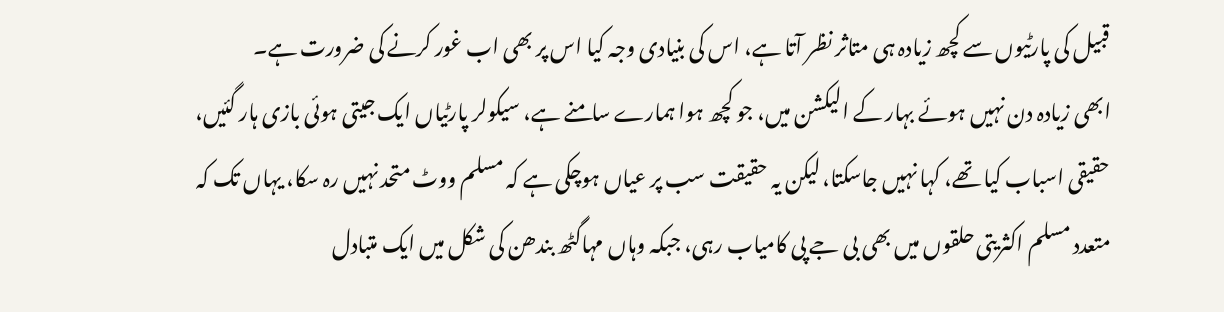قبیل کی پارٹیوں سے کچھ زیادہ ہی متاثر نظر آتا ہے، اس کی بنیادی وجہ کیا اس پر بھی اب غور کرنے کی ضرورت ہے۔
ابھی زیادہ دن نہیں ہوئے بہار کے الیکشن میں، جو کچھ ہوا ہمارے سامنے ہے، سیکولر پارٹیاں ایک جیتی ہوئی بازی ہار گئیں، حقیقی اسباب کیا تھے، کہا نہیں جاسکتا، لیکن یہ حقیقت سب پر عیاں ہوچکی ہے کہ مسلم ووٹ متحد نہیں رہ سکا، یہاں تک کہ متعدد مسلم اکثریتی حلقوں میں بھی بی جے پی کامیاب رہی، جبکہ وہاں مہاگٹھ بندھن کی شکل میں ایک متبادل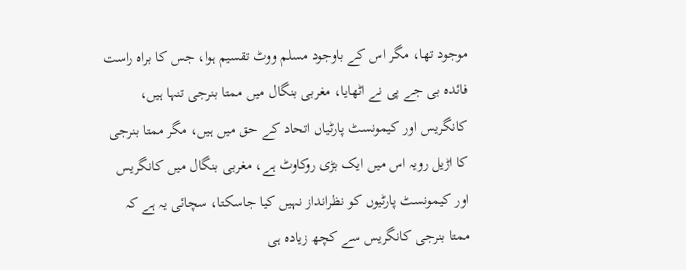موجود تھا، مگر اس کے باوجود مسلم ووٹ تقسیم ہوا، جس کا براہ راست فائدہ بی جے پی نے اٹھایا، مغربی بنگال میں ممتا بنرجی تنہا ہیں، کانگریس اور کیمونسٹ پارٹیاں اتحاد کے حق میں ہیں، مگر ممتا بنرجی کا اڑیل رویہ اس میں ایک بڑی روکاوٹ ہے، مغربی بنگال میں کانگریس اور کیمونسٹ پارٹیوں کو نظرانداز نہیں کیا جاسکتا، سچائی یہ ہے کہ ممتا بنرجی کانگریس سے کچھ زیادہ ہی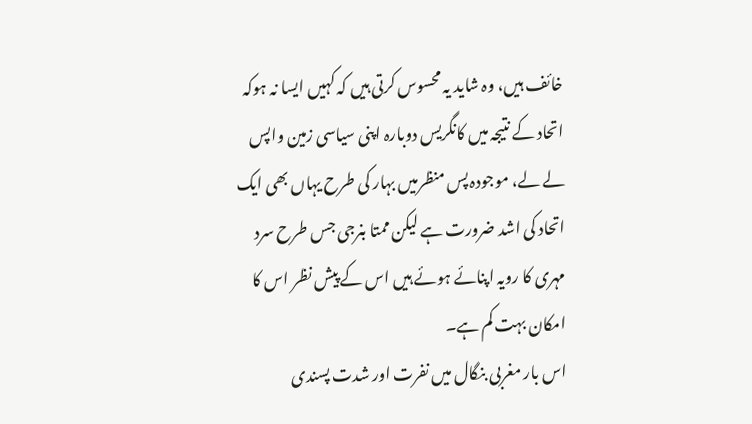خائف ہیں، وہ شاید یہ محسوس کرتی ہیں کہ کہیں ایسا نہ ہوکہ اتحاد کے نتیجہ میں کانگریس دوبارہ اپنی سیاسی زمین واپس لے لے، موجودہ پس منظرمیں بہار کی طرح یہاں بھی ایک اتحاد کی اشد ضرورت ہے لیکن ممتا بنرجی جس طرح سرد مہری کا رویہ اپنائے ہوئے ہیں اس کے پیش نظر اس کا امکان بہت کم ہے۔
اس بار مغربی بنگال میں نفرت اور شدت پسندی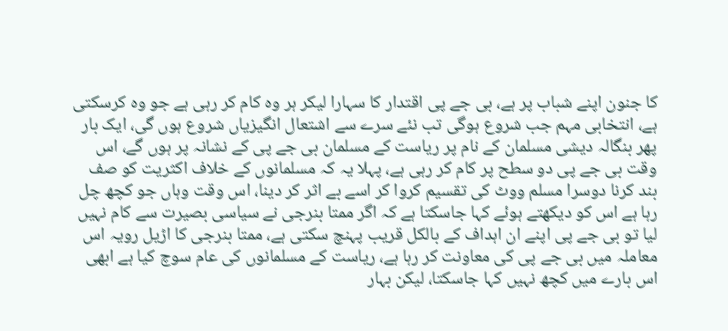کا جنون اپنے شباب پر ہے، بی جے پی اقتدار کا سہارا لیکر ہر وہ کام کر رہی ہے جو وہ کرسکتی ہے، انتخابی مہم جب شروع ہوگی تب نئے سرے سے اشتعال انگیزیاں شروع ہوں گی، ایک بار پھر بنگالہ دیشی مسلمان کے نام پر ریاست کے مسلمان بی جے پی کے نشانہ پر ہوں گے، اس وقت بی جے پی دو سطح پر کام کر رہی ہے، پہلا یہ کہ مسلمانوں کے خلاف اکثریت کو صف بند کرنا دوسرا مسلم ووٹ کی تقسیم کروا کر اسے بے اثر کر دینا، اس وقت وہاں جو کچھ چل رہا ہے اس کو دیکھتے ہوئے کہا جاسکتا ہے کہ اگر ممتا بنرجی نے سیاسی بصیرت سے کام نہیں لیا تو بی جے پی اپنے ان اہداف کے بالکل قریب پہنچ سکتی ہے، ممتا بنرجی کا اڑیل رویہ اس معاملہ میں بی جے پی کی معاونت کر رہا ہے، ریاست کے مسلمانوں کی عام سوچ کیا ہے ابھی اس بارے میں کچھ نہیں کہا جاسکتا، لیکن بہار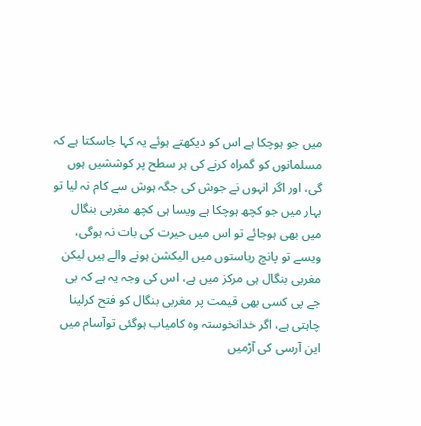میں جو ہوچکا ہے اس کو دیکھتے ہوئے یہ کہا جاسکتا ہے کہ مسلمانوں کو گمراہ کرنے کی ہر سطح پر کوششیں ہوں گی، اور اگر انہوں نے جوش کی جگہ ہوش سے کام نہ لیا تو بہار میں جو کچھ ہوچکا ہے ویسا ہی کچھ مغربی بنگال میں بھی ہوجائے تو اس میں حیرت کی بات نہ ہوگی، ویسے تو پانچ ریاستوں میں الیکشن ہونے والے ہیں لیکن مغربی بنگال ہی مرکز میں ہے، اس کی وجہ یہ ہے کہ بی جے پی کسی بھی قیمت پر مغربی بنگال کو فتح کرلینا چاہتی ہے، اگر خدانخوستہ وہ کامیاب ہوگئی توآسام میں این آرسی کی آڑمیں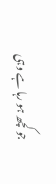جو کچھ ہو رہا ہے وہی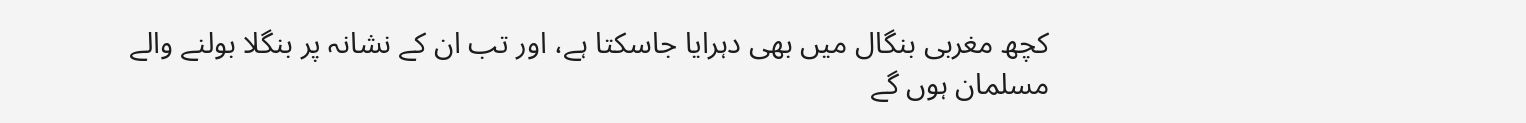کچھ مغربی بنگال میں بھی دہرایا جاسکتا ہے، اور تب ان کے نشانہ پر بنگلا بولنے والے مسلمان ہوں گے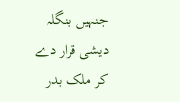جنہیں بنگلہ دیشی قرار دے کر ملک بدر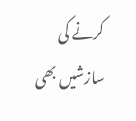کرنے کی سازشیں بھی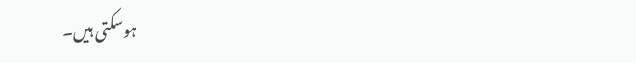ہوسکتی ہیں۔